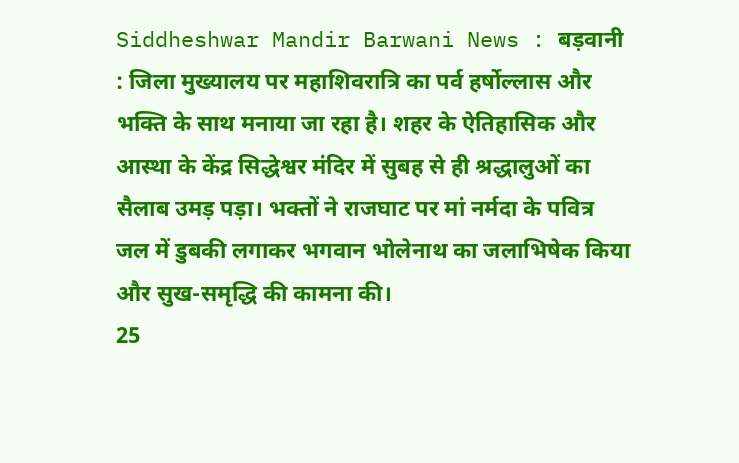Siddheshwar Mandir Barwani News : बड़वानी : जिला मुख्यालय पर महाशिवरात्रि का पर्व हर्षोल्लास और भक्ति के साथ मनाया जा रहा है। शहर के ऐतिहासिक और आस्था के केंद्र सिद्धेश्वर मंदिर में सुबह से ही श्रद्धालुओं का सैलाब उमड़ पड़ा। भक्तों ने राजघाट पर मां नर्मदा के पवित्र जल में डुबकी लगाकर भगवान भोलेनाथ का जलाभिषेक किया और सुख-समृद्धि की कामना की।
25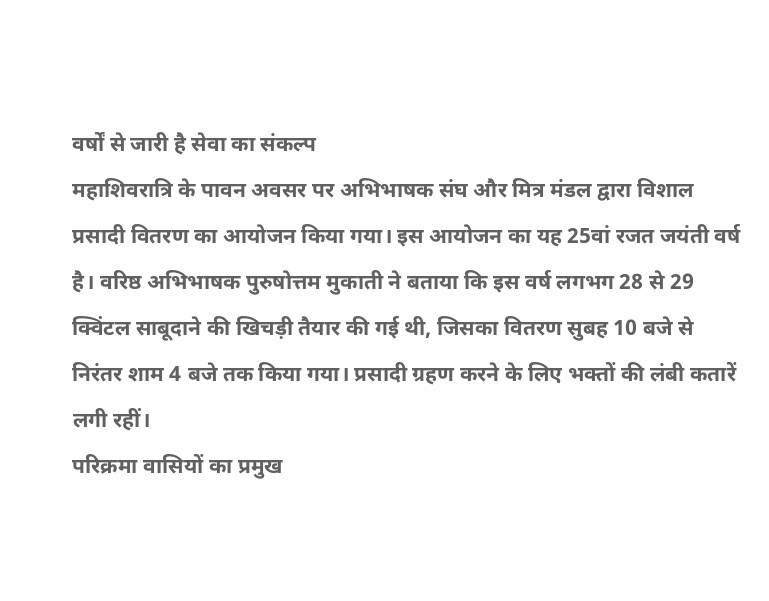वर्षों से जारी है सेवा का संकल्प
महाशिवरात्रि के पावन अवसर पर अभिभाषक संघ और मित्र मंडल द्वारा विशाल प्रसादी वितरण का आयोजन किया गया। इस आयोजन का यह 25वां रजत जयंती वर्ष है। वरिष्ठ अभिभाषक पुरुषोत्तम मुकाती ने बताया कि इस वर्ष लगभग 28 से 29 क्विंटल साबूदाने की खिचड़ी तैयार की गई थी, जिसका वितरण सुबह 10 बजे से निरंतर शाम 4 बजे तक किया गया। प्रसादी ग्रहण करने के लिए भक्तों की लंबी कतारें लगी रहीं।
परिक्रमा वासियों का प्रमुख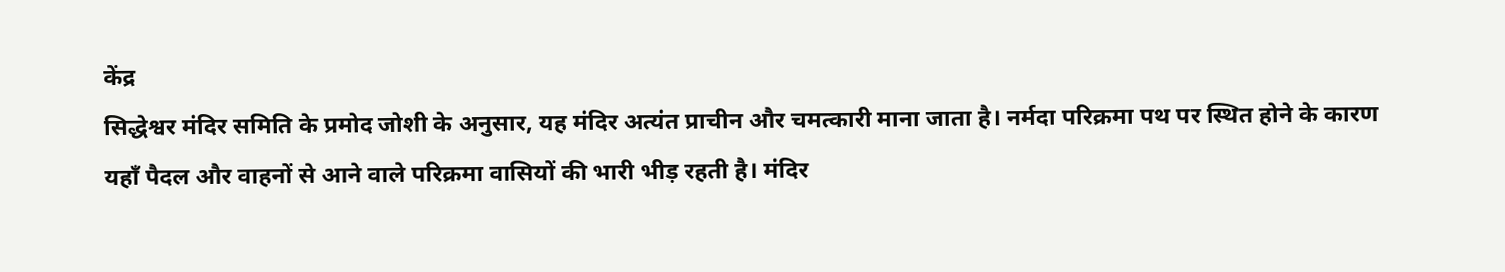केंद्र
सिद्धेश्वर मंदिर समिति के प्रमोद जोशी के अनुसार, यह मंदिर अत्यंत प्राचीन और चमत्कारी माना जाता है। नर्मदा परिक्रमा पथ पर स्थित होने के कारण यहाँ पैदल और वाहनों से आने वाले परिक्रमा वासियों की भारी भीड़ रहती है। मंदिर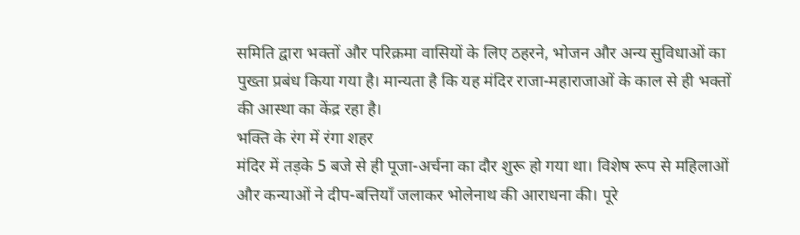समिति द्वारा भक्तों और परिक्रमा वासियों के लिए ठहरने, भोजन और अन्य सुविधाओं का पुख्ता प्रबंध किया गया है। मान्यता है कि यह मंदिर राजा-महाराजाओं के काल से ही भक्तों की आस्था का केंद्र रहा है।
भक्ति के रंग में रंगा शहर
मंदिर में तड़के 5 बजे से ही पूजा-अर्चना का दौर शुरू हो गया था। विशेष रूप से महिलाओं और कन्याओं ने दीप-बत्तियाँ जलाकर भोलेनाथ की आराधना की। पूरे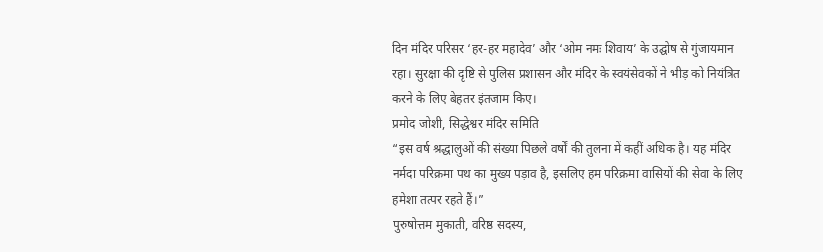दिन मंदिर परिसर ‘हर-हर महादेव’ और ‘ओम नमः शिवाय’ के उद्घोष से गुंजायमान रहा। सुरक्षा की दृष्टि से पुलिस प्रशासन और मंदिर के स्वयंसेवकों ने भीड़ को नियंत्रित करने के लिए बेहतर इंतजाम किए।
प्रमोद जोशी, सिद्धेश्वर मंदिर समिति
“इस वर्ष श्रद्धालुओं की संख्या पिछले वर्षों की तुलना में कहीं अधिक है। यह मंदिर नर्मदा परिक्रमा पथ का मुख्य पड़ाव है, इसलिए हम परिक्रमा वासियों की सेवा के लिए हमेशा तत्पर रहते हैं।”
पुरुषोत्तम मुकाती, वरिष्ठ सदस्य,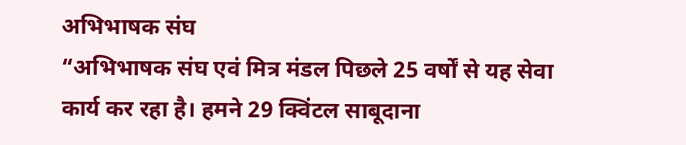अभिभाषक संघ
“अभिभाषक संघ एवं मित्र मंडल पिछले 25 वर्षों से यह सेवा कार्य कर रहा है। हमने 29 क्विंटल साबूदाना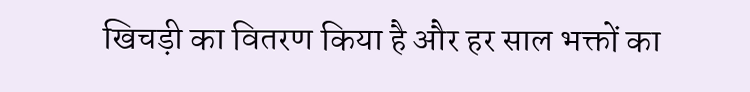खिचड़ी का वितरण किया है और हर साल भक्तों का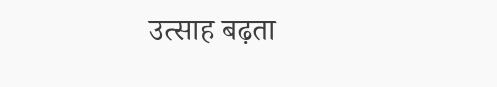उत्साह बढ़ता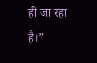ही जा रहा है।”